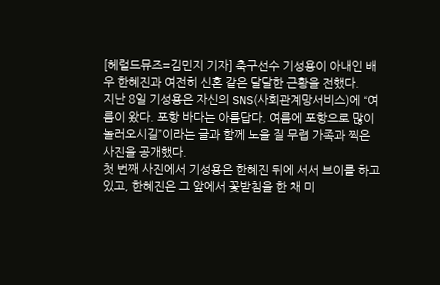[헤럴드뮤즈=김민지 기자] 축구선수 기성용이 아내인 배우 한혜진과 여전히 신혼 같은 달달한 근황을 전했다.
지난 8일 기성용은 자신의 SNS(사회관계망서비스)에 “여름이 왔다. 포항 바다는 아름답다. 여름에 포항으로 많이 놀러오시길”이라는 글과 함께 노을 질 무렵 가족과 찍은 사진을 공개했다.
첫 번째 사진에서 기성용은 한혜진 뒤에 서서 브이를 하고 있고, 한혜진은 그 앞에서 꽃받침을 한 채 미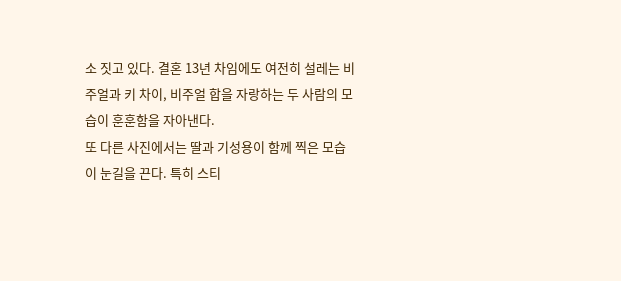소 짓고 있다. 결혼 13년 차임에도 여전히 설레는 비주얼과 키 차이, 비주얼 합을 자랑하는 두 사람의 모습이 훈훈함을 자아낸다.
또 다른 사진에서는 딸과 기성용이 함께 찍은 모습이 눈길을 끈다. 특히 스티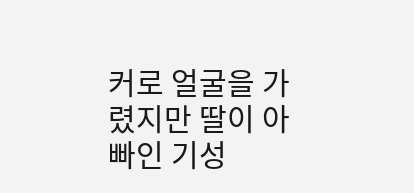커로 얼굴을 가렸지만 딸이 아빠인 기성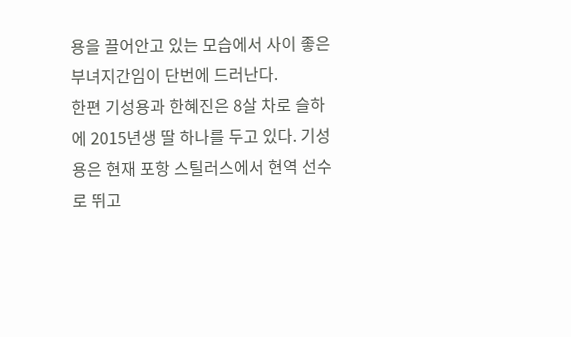용을 끌어안고 있는 모습에서 사이 좋은 부녀지간임이 단번에 드러난다.
한편 기성용과 한혜진은 8살 차로 슬하에 2015년생 딸 하나를 두고 있다. 기성용은 현재 포항 스틸러스에서 현역 선수로 뛰고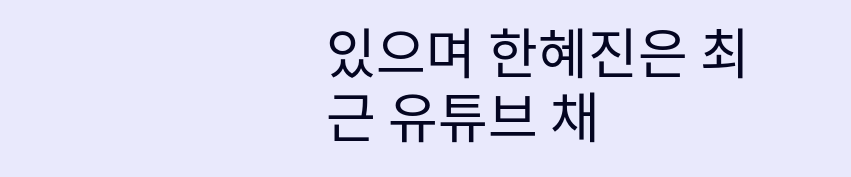있으며 한혜진은 최근 유튜브 채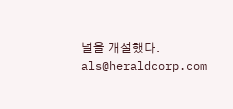널을 개설했다.
als@heraldcorp.com